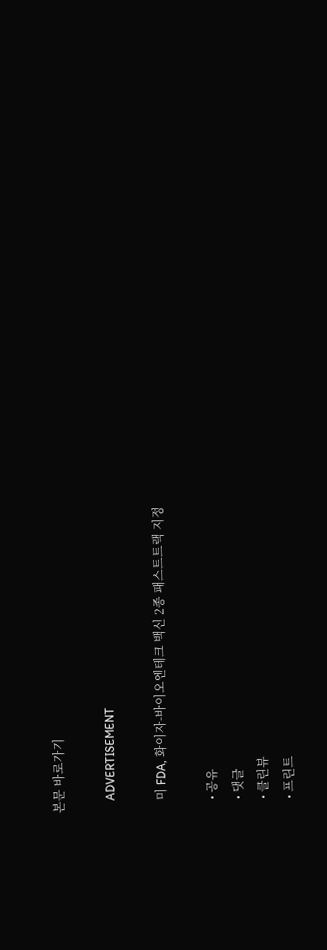본문 바로가기

    ADVERTISEMENT

    미 FDA, 화이자-바이오엔테크 백신 2종 패스트트랙 지정

    • 공유
    • 댓글
    • 클린뷰
    • 프린트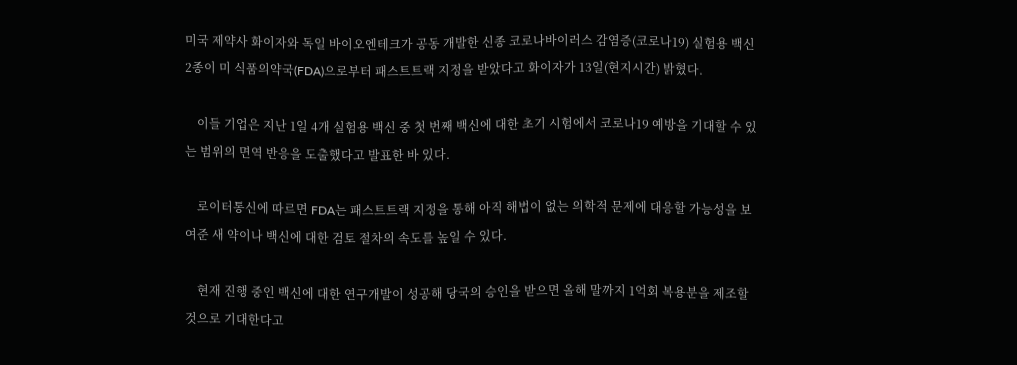미국 제약사 화이자와 독일 바이오엔테크가 공동 개발한 신종 코로나바이러스 감염증(코로나19) 실험용 백신 2종이 미 식품의약국(FDA)으로부터 패스트트랙 지정을 받았다고 화이자가 13일(현지시간) 밝혔다.

    이들 기업은 지난 1일 4개 실험용 백신 중 첫 번째 백신에 대한 초기 시험에서 코로나19 예방을 기대할 수 있는 범위의 면역 반응을 도출했다고 발표한 바 있다.

    로이터통신에 따르면 FDA는 패스트트랙 지정을 통해 아직 해법이 없는 의학적 문제에 대응할 가능성을 보여준 새 약이나 백신에 대한 검토 절차의 속도를 높일 수 있다.

    현재 진행 중인 백신에 대한 연구개발이 성공해 당국의 승인을 받으면 올해 말까지 1억회 복용분을 제조할 것으로 기대한다고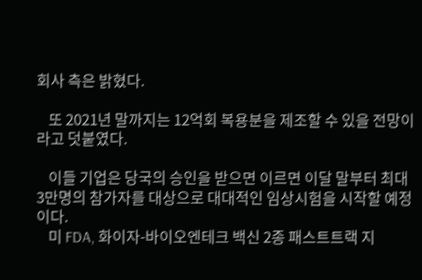회사 측은 밝혔다.

    또 2021년 말까지는 12억회 복용분을 제조할 수 있을 전망이라고 덧붙였다.

    이들 기업은 당국의 승인을 받으면 이르면 이달 말부터 최대 3만명의 참가자를 대상으로 대대적인 임상시험을 시작할 예정이다.
    미 FDA, 화이자-바이오엔테크 백신 2종 패스트트랙 지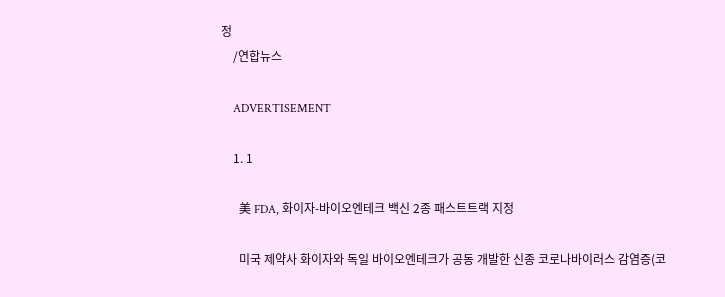정
    /연합뉴스

    ADVERTISEMENT

    1. 1

      美 FDA, 화이자-바이오엔테크 백신 2종 패스트트랙 지정

      미국 제약사 화이자와 독일 바이오엔테크가 공동 개발한 신종 코로나바이러스 감염증(코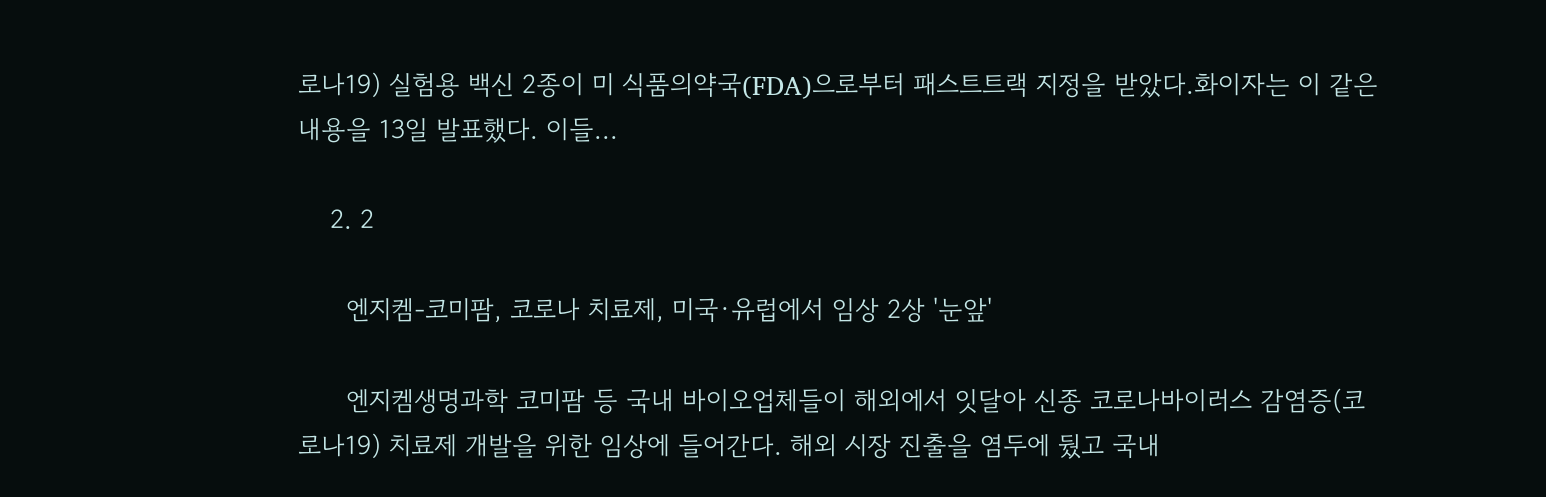로나19) 실험용 백신 2종이 미 식품의약국(FDA)으로부터 패스트트랙 지정을 받았다.화이자는 이 같은 내용을 13일 발표했다. 이들...

    2. 2

      엔지켐-코미팜, 코로나 치료제, 미국·유럽에서 임상 2상 '눈앞'

      엔지켐생명과학 코미팜 등 국내 바이오업체들이 해외에서 잇달아 신종 코로나바이러스 감염증(코로나19) 치료제 개발을 위한 임상에 들어간다. 해외 시장 진출을 염두에 뒀고 국내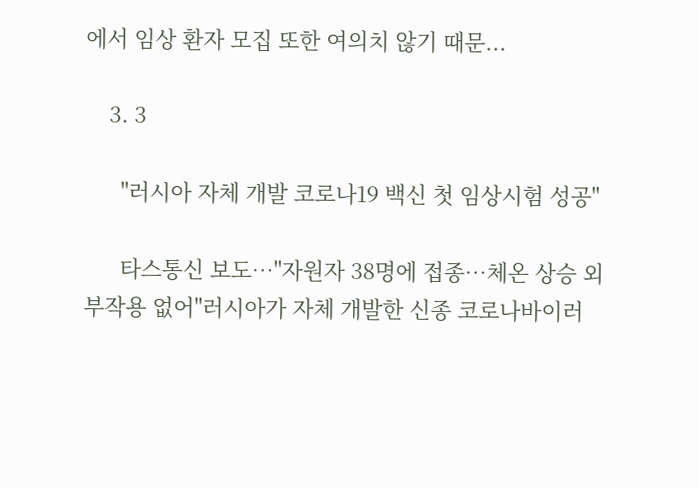에서 임상 환자 모집 또한 여의치 않기 때문...

    3. 3

      "러시아 자체 개발 코로나19 백신 첫 임상시험 성공"

      타스통신 보도…"자원자 38명에 접종…체온 상승 외 부작용 없어"러시아가 자체 개발한 신종 코로나바이러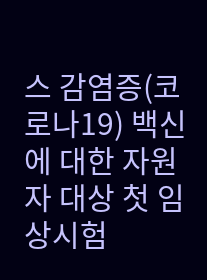스 감염증(코로나19) 백신에 대한 자원자 대상 첫 임상시험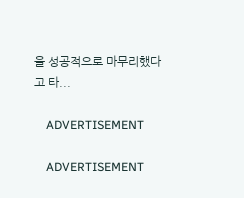을 성공적으로 마무리했다고 타...

    ADVERTISEMENT

    ADVERTISEMENT